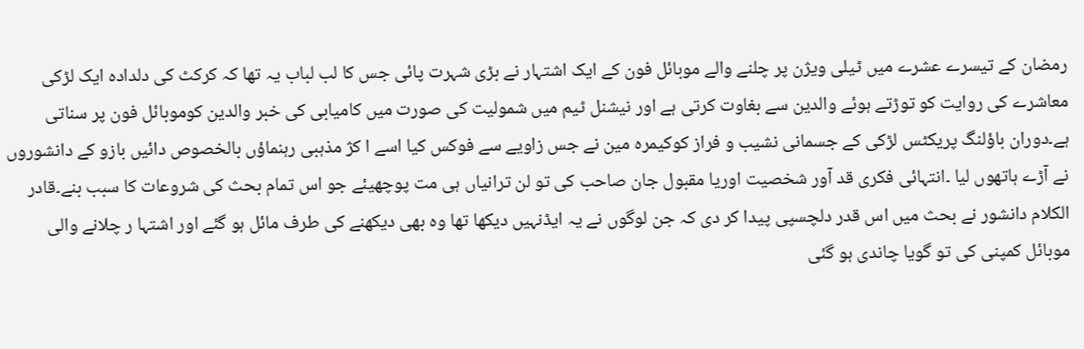رمضان کے تیسرے عشرے میں ٹیلی ویژن پر چلنے والے موبائل فون کے ایک اشتہار نے بڑی شہرت پائی جس کا لب لباب یہ تھا کہ کرکٹ کی دلدادہ ایک لڑکی معاشرے کی روایت کو توڑتے ہوئے والدین سے بغاوت کرتی ہے اور نیشنل ٹیم میں شمولیت کی صورت میں کامیابی کی خبر والدین کوموبائل فون پر سناتی ہے۔دوران باؤلنگ پریکٹس لڑکی کے جسمانی نشیب و فراز کوکیمرہ مین نے جس زاویے سے فوکس کیا اسے ا کژ مذہبی رہنماؤں بالخصوص دائیں بازو کے دانشوروں نے آڑے ہاتھوں لیا ۔انتہائی فکری قد آور شخصیت اوریا مقبول جان صاحب کی تو لن ترانیاں ہی مت پوچھیئے جو اس تمام بحث کی شروعات کا سبب بنے۔قادر الکلام دانشور نے بحث میں اس قدر دلچسپی پیدا کر دی کہ جن لوگوں نے یہ ایڈنہیں دیکھا تھا وہ بھی دیکھنے کی طرف مائل ہو گئے اور اشتہا ر چلانے والی موبائل کمپنی کی تو گویا چاندی ہو گئی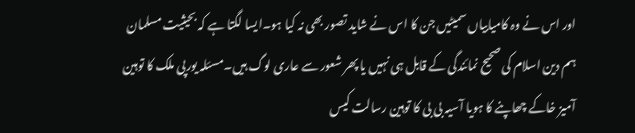اور اس نے وہ کامیابیاں سمیٹیں جن کا اس نے شاید تصور بھی نہ کیا ہو۔ایسا لگتا ہے کہ بحیثیت مسلمان ہم دین اسلام کی صحیح نمائندگی کے قابل ہی نہیں یا پھر شعور سے عاری لوگ ہیں۔مسئلہ یورپی ملک کا توہین آمیز خاکے چھاپنے کا ہویا آسیہ بی بی کا توہین رسالت کیس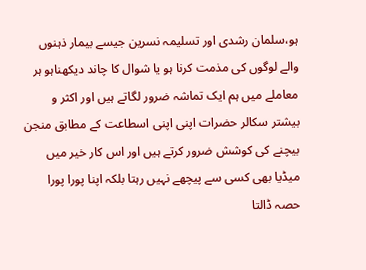ہو،سلمان رشدی اور تسلیمہ نسرین جیسے بیمار ذہنوں والے لوگوں کی مذمت کرنا ہو یا شوال کا چاند دیکھناہو ہر معاملے میں ہم ایک تماشہ ضرور لگاتے ہیں اور اکثر و بیشتر سکالر حضرات اپنی اپنی اسطاعت کے مطابق منجن بیچنے کی کوشش ضرور کرتے ہیں اور اس کار خیر میں میڈیا بھی کسی سے پیچھے نہیں رہتا بلکہ اپنا پورا پورا حصہ ڈالتا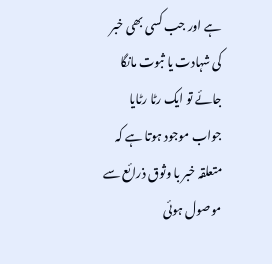ہے اور جب کسی بھی خبر کی شہادت یا ثبوت مانگا جائے تو ایک رٹا رٹایا جواب موجود ہوتا ہے کہ متعلقہ خبر با وثوق ذرائع سے موصول ہوئی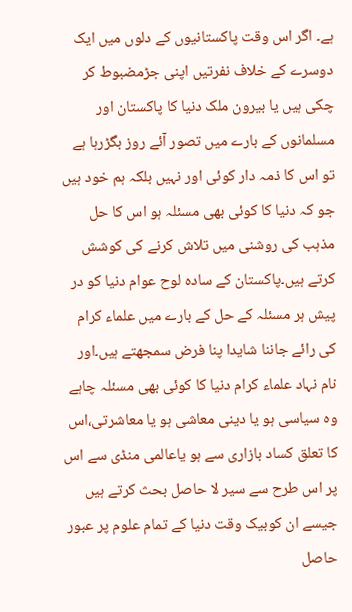ہے۔ اگر اس وقت پاکستانیوں کے دلوں میں ایک دوسرے کے خلاف نفرتیں اپنی جڑمضبوط کر چکی ہیں یا بیرون ملک دنیا کا پاکستان اور مسلمانوں کے بارے میں تصور آئے روز بگڑرہا ہے تو اس کا ذمہ دار کوئی اور نہیں بلکہ ہم خود ہیں جو کہ دنیا کا کوئی بھی مسئلہ ہو اس کا حل مذہب کی روشنی میں تلاش کرنے کی کوشش کرتے ہیں۔پاکستان کے سادہ لوح عوام دنیا کو در پیش ہر مسئلہ کے حل کے بارے میں علماء کرام کی رائے جاننا شایدا پنا فرض سمجھتے ہیں۔اور نام نہاد علماء کرام دنیا کا کوئی بھی مسئلہ چاہے وہ سیاسی ہو یا دینی معاشی ہو یا معاشرتی،اس کا تعلق کساد بازاری سے ہو یاعالمی منڈی سے اس پر اس طرح سے سیر لا حاصل بحث کرتے ہیں جیسے ان کوبیک وقت دنیا کے تمام علوم پر عبور حاصل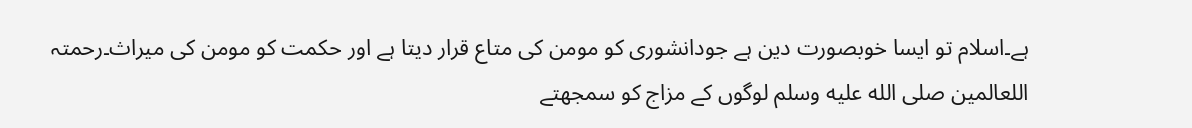ہے۔اسلام تو ایسا خوبصورت دین ہے جودانشوری کو مومن کی متاع قرار دیتا ہے اور حکمت کو مومن کی میراث۔رحمتہ اللعالمین صلى الله عليه وسلم لوگوں کے مزاج کو سمجھتے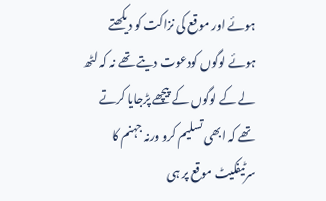ہوئے اور موقع کی نزاکت کو دیکھتے ہوئے لوگوں کودعوت دیتے تھے نہ کہ لٹھ لے کے لوگوں کے پیچھے پڑجایا کرتے تھے کہ ابھی تسلیم کرو ورنہ جہنم کا سرٹیفکیٹ موقع پر ہی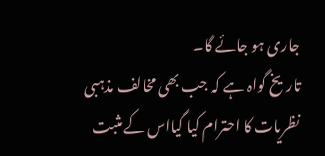جاری ہو جائے گا۔
تاریخ گواہ ہے کہ جب بھی مخالف مذہبی نظریات کا احترام کیا گیااس کے مثبت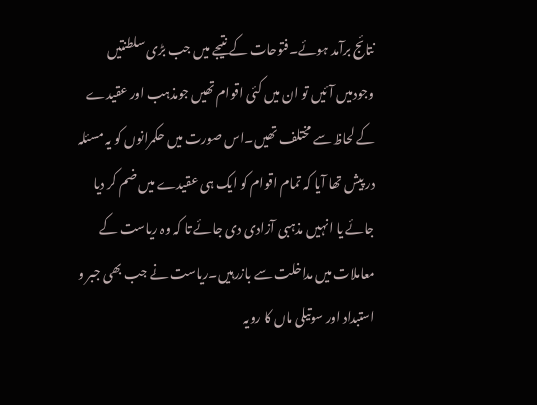نتائج برآمد ہوئے۔فتوحات کے نتیجے میں جب بڑی سلطنتیں وجودمیں آئیں تو ان میں کئی اقوام تھیں جومذہب اور عقیدے کے لحاظ سے مختلف تھیں۔اس صورت میں حکمرانوں کو یہ مسئلہ در پیش تھا آیا کہ تمام اقوام کو ایک ہی عقیدے میں ضم کر دیا جائے یا انہیں مذہبی آزادی دی جائے تا کہ وہ ریاست کے معاملات میں مداخلت سے بازرہیں۔ریاست نے جب بھی جبر و استبداد اور سوتیلی ماں کا رویہ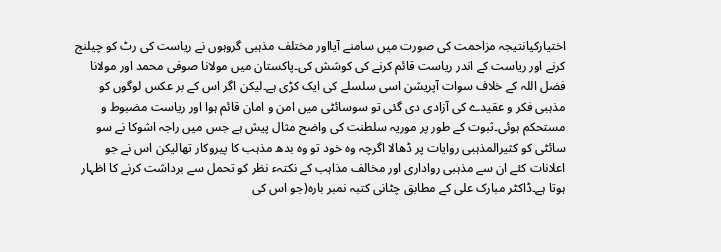اختیارکیانتیجہ مزاحمت کی صورت میں سامنے آیااور مختلف مذہبی گروہوں نے ریاست کی رٹ کو چیلنج کرنے اور ریاست کے اندر ریاست قائم کرنے کی کوشش کی۔پاکستان میں مولانا صوفی محمد اور مولانا فضل اللہ کے خلاف سوات آپریشن اسی سلسلے کی ایک کڑی ہے۔لیکن اگر اس کے بر عکس لوگوں کو مذہبی فکر و عقیدے کی آزادی دی گئی تو سوسائٹی میں امن و امان قائم ہوا اور ریاست مضبوط و مستحکم ہوئی۔ثبوت کے طور پر موریہ سلطنت کی واضح مثال پیش ہے جس میں راجہ اشوکا نے سو سائٹی کو کثیرالمذہبی روایات پر ڈھالا اگرچہ وہ خود تو وہ بدھ مذہب کا پیروکار تھالیکن اس نے جو اعلانات کئے ان سے مذہبی رواداری اور مخالف مذاہب کے نکتہء نظر کو تحمل سے برداشت کرنے کا اظہار ہوتا ہے۔ڈاکٹر مبارک علی کے مطابق چٹانی کتبہ نمبر بارہ(جو اس کی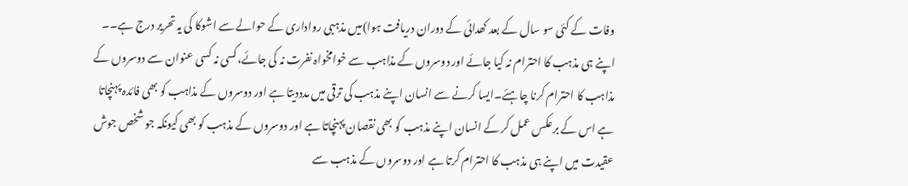وفات کے کئی سو سال کے بعد کھدائی کے دوران دریافت ہوا)میں مذہبی رواداری کے حوالے سے اشوکا کی یہ تحریر درج ہے۔۔
اپنے ہی مذہب کا احترام نہ کیا جائے اور دوسروں کے مذاہب سے خوامخواہ نفرت نہ کی جائے،کسی نہ کسی عنوان سے دوسروں کے مذاہب کا احترام کرنا چاہئے۔ایسا کرنے سے انسان اپنے مذہب کی ترقی میں مدددیتا ہے اور دوسروں کے مذاہب کو بھی فائدہ پہنچاتا ہے اس کے برعکس عمل کر کے انسان اپنے مذہب کو بھی نقصان پہنچاتا ہے اور دوسروں کے مذہب کو بھی کیونکہ جو شخص جوش عقیدت میں اپنے ہی مذہب کا احترام کرتا ہے اور دوسروں کے مذہب سے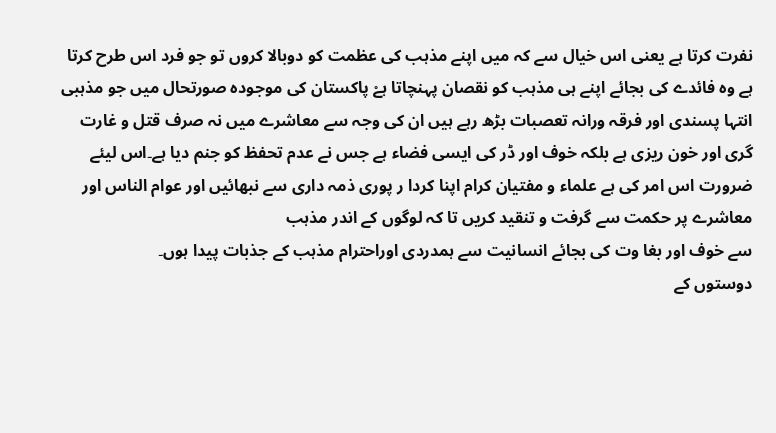نفرت کرتا ہے یعنی اس خیال سے کہ میں اپنے مذہب کی عظمت کو دوبالا کروں تو جو فرد اس طرح کرتا ہے وہ فائدے کی بجائے اپنے ہی مذہب کو نقصان پہنچاتا ہےْ پاکستان کی موجودہ صورتحال میں جو مذہبی انتہا پسندی اور فرقہ ورانہ تعصبات بڑھ رہے ہیں ان کی وجہ سے معاشرے میں نہ صرف قتل و غارت گری اور خون ریزی ہے بلکہ خوف اور ڈر کی ایسی فضاء ہے جس نے عدم تحفظ کو جنم دیا ہے۔اس لیئے ضرورت اس امر کی ہے علماء و مفتیان کرام اپنا کردا ر پوری ذمہ داری سے نبھائیں اور عوام الناس اور معاشرے پر حکمت سے گرفت و تنقید کریں تا کہ لوگوں کے اندر مذہب
سے خوف اور بغا وت کی بجائے انسانیت سے ہمدردی اوراحترام مذہب کے جذبات پیدا ہوں۔
دوستوں کے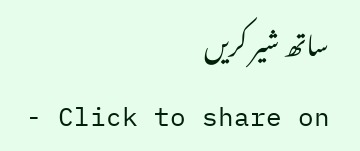ساتھ شیر کریں
- Click to share on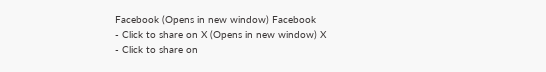Facebook (Opens in new window) Facebook
- Click to share on X (Opens in new window) X
- Click to share on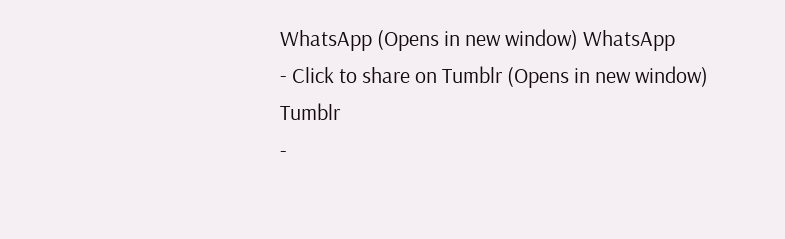WhatsApp (Opens in new window) WhatsApp
- Click to share on Tumblr (Opens in new window) Tumblr
-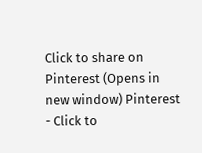Click to share on Pinterest (Opens in new window) Pinterest
- Click to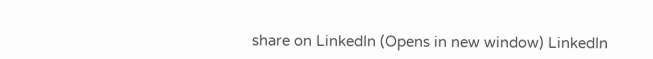share on LinkedIn (Opens in new window) LinkedIn